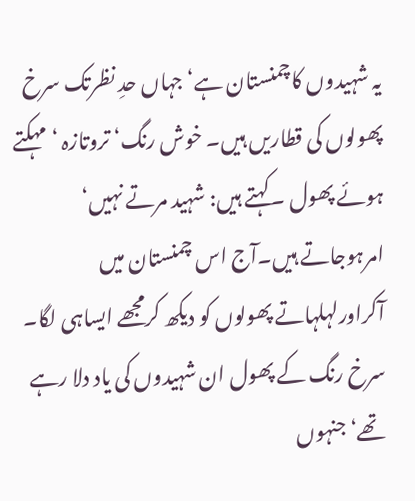یہ شہیدوں کاچمنستان ہے‘ جہاں حدِ نظرتک سرخ پھولوں کی قطاریں ہیں۔ خوش رنگ‘ تروتازہ ‘ مہکتے ہوئے پھول ۔کہتے ہیں: شہید مرتے نہیں‘ امرہوجاتے ہیں۔آج اس چمنستان میں آکراورلہلہاتے پھولوں کو دیکھ کرمجھے ایساہی لگا۔ سرخ رنگ کے پھول ان شہیدوں کی یاد دلا رہے تھے‘ جنہوں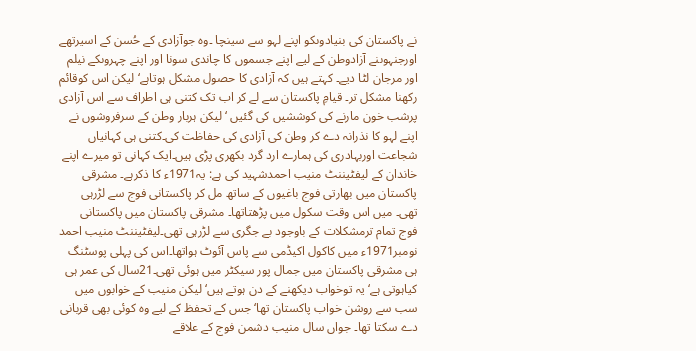نے پاکستان کی بنیادوںکو اپنے لہو سے سینچا ۔وہ جوآزادی کے حُسن کے اسیرتھے اورجنہوںنے آزادوطن کے لیے اپنے جسموں کا چاندی سونا اور اپنے چہروںکے نیلم اور مرجان لٹا دیے۔ کہتے ہیں کہ آزادی کا حصول مشکل ہوتاہے‘ لیکن اس کوقائم رکھنا مشکل تر۔ قیامِ پاکستان سے لے کر اب تک کتنی ہی اطراف سے اس آزادی پرشب خون مارنے کی کوششیں کی گئیں ‘ لیکن ہربار وطن کے سرفروشوں نے اپنے لہو کا نذرانہ دے کر وطن کی آزادی کی حفاظت کی۔کتنی ہی کہانیاں شجاعت اوربہادری کی ہمارے ارد گرد بکھری پڑی ہیں۔ایک کہانی تو میرے اپنے خاندان کے لیفٹیننٹ منیب احمدشہید کی ہے: یہ1971ء کا ذکرہے۔ مشرقی پاکستان میں بھارتی فوج باغیوں کے ساتھ مل کر پاکستانی فوج سے لڑرہی تھی۔ میں اس وقت سکول میں پڑھتاتھا۔ مشرقی پاکستان میں پاکستانی فوج تمام ترمشکلات کے باوجود بے جگری سے لڑرہی تھی۔لیفٹیننٹ منیب احمد نومبر1971ء میں کاکول اکیڈمی سے پاس آئوٹ ہواتھا۔اس کی پہلی پوسٹنگ ہی مشرقی پاکستان میں جمال پور سیکٹر میں ہوئی تھی۔21سال کی عمر ہی کیاہوتی ہے‘ یہ توخواب دیکھنے کے دن ہوتے ہیں‘ لیکن منیب کے خوابوں میں سب سے روشن خواب پاکستان تھا‘ جس کے تحفظ کے لیے وہ کوئی بھی قربانی دے سکتا تھا۔ جواں سال منیب دشمن فوج کے علاقے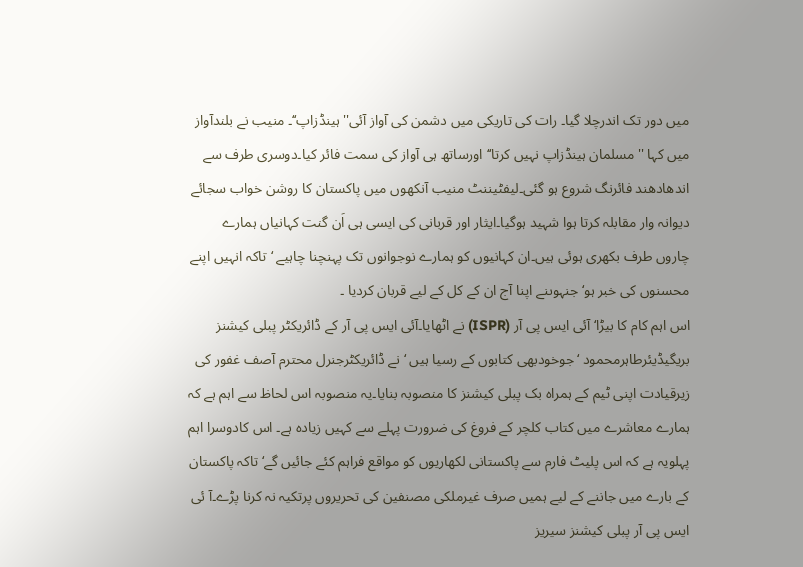میں دور تک اندرچلا گیا۔ رات کی تاریکی میں دشمن کی آواز آئی''ہینڈزاپ‘‘۔ منیب نے بلندآواز میں کہا ''مسلمان ہینڈزاپ نہیں کرتا‘‘اورساتھ ہی آواز کی سمت فائر کیا۔دوسری طرف سے اندھادھند فائرنگ شروع ہو گئی۔لیفٹیننٹ منیب آنکھوں میں پاکستان کا روشن خواب سجائے دیوانہ وار مقابلہ کرتا ہوا شہید ہوگیا۔ایثار اور قربانی کی ایسی ہی اَن گنت کہانیاں ہمارے چاروں طرف بکھری ہوئی ہیں۔ان کہانیوں کو ہمارے نوجوانوں تک پہنچنا چاہیے ‘تاکہ انہیں اپنے محسنوں کی خبر ہو‘ جنہوںنے اپنا آج ان کے کل کے لیے قربان کردیا ۔
اس اہم کام کا بیڑا‘ آئی ایس پی آر (ISPR) نے اٹھایا۔آئی ایس پی آر کے ڈائریکٹر پبلی کیشنز بریگیڈیئرطاہرمحمود ‘جوخودبھی کتابوں کے رسیا ہیں ‘نے ڈائریکٹرجنرل محترم آصف غفور کی زیرقیادت اپنی ٹیم کے ہمراہ بک پبلی کیشنز کا منصوبہ بنایا۔یہ منصوبہ اس لحاظ سے اہم ہے کہ ہمارے معاشرے میں کتاب کلچر کے فروغ کی ضرورت پہلے سے کہیں زیادہ ہے۔ اس کادوسرا اہم پہلویہ ہے کہ اس پلیٹ فارم سے پاکستانی لکھاریوں کو مواقع فراہم کئے جائیں گے‘ تاکہ پاکستان کے بارے میں جاننے کے لیے ہمیں صرف غیرملکی مصنفین کی تحریروں پرتکیہ نہ کرنا پڑے۔آ ئی ایس پی آر پبلی کیشنز سیریز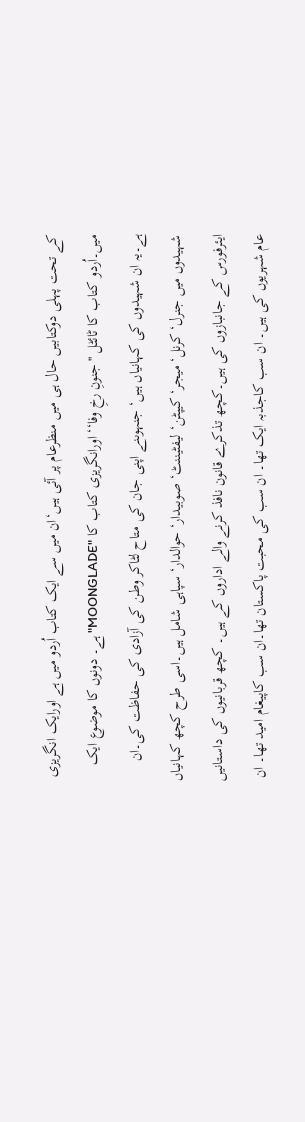کے تحت پہلی دوکتابیں حال ہی میں منظرعام پر آئی ہیں‘ان میں سے ایک کتاب اُردو میں ہے اورایک انگریزی میں۔اُردو کتاب کا ٹائٹل ''جنونِ رخِ وفا‘‘ اورانگریزی کتاب کا "MOONGLADE" ہے۔ دونوں کا موضوع ایک ہے۔یہ ان شہیدوں کی کہانیاں ہیں‘ جنہوںنے اپنی جان کی متاح لٹاکر وطن کی آزادی کی حفاظت کی۔ان شہیدوں میں جنرل‘ کرنل‘ میجر‘ کیپٹن‘ لیفٹیننٹ‘ صوبیدار‘ حوالدار‘ سپاہی شامل ہیں۔اسی طرح کچھ کہانیاں ایئرفورس کے جانبازوں کی ہیں۔کچھ تذکرے قانون نافذ کرنے والے اداروں کے ہیں۔ کچھ قربانیوں کی داستانیں عام شہریوں کی ہیں۔ ان سب کاجذبہ ایک تھا۔ ان سب کی محبت پاکستان تھا۔ان سب کاپیغام امید تھا۔ ان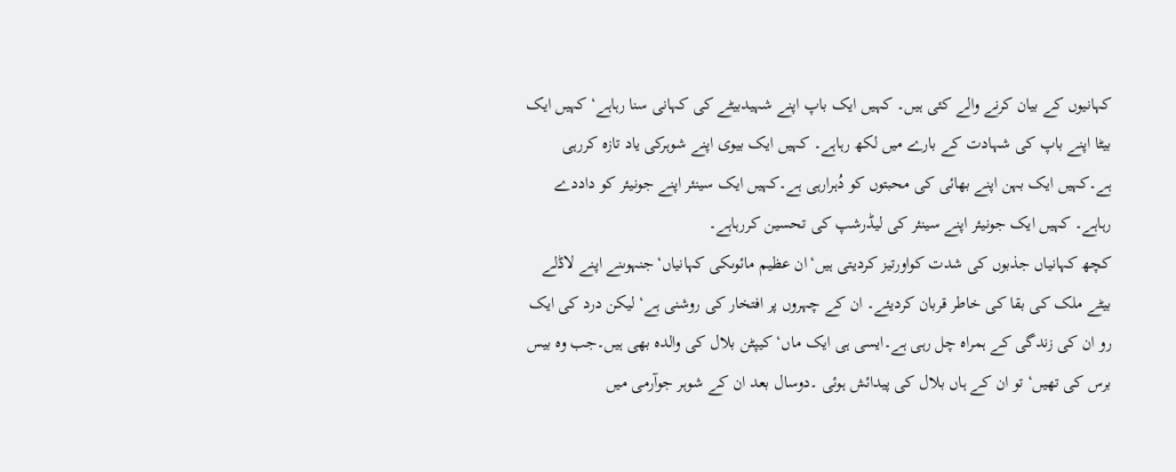کہانیوں کے بیان کرنے والے کئی ہیں۔ کہیں ایک باپ اپنے شہیدبیٹے کی کہانی سنا رہاہے‘ کہیں ایک بیٹا اپنے باپ کی شہادت کے بارے میں لکھ رہاہے۔ کہیں ایک بیوی اپنے شوہرکی یاد تازہ کررہی ہے۔کہیں ایک بہن اپنے بھائی کی محبتوں کو دُہرارہی ہے۔کہیں ایک سینئر اپنے جونیئر کو داددے رہاہے۔ کہیں ایک جونیئر اپنے سینئر کی لیڈرشپ کی تحسین کررہاہے۔
کچھ کہانیاں جذبوں کی شدت کواورتیز کردیتی ہیں‘ان عظیم مائوںکی کہانیاں‘جنہوںنے اپنے لاڈلے بیٹے ملک کی بقا کی خاطر قربان کردیئے۔ ان کے چہروں پر افتخار کی روشنی ہے‘ لیکن درد کی ایک رو ان کی زندگی کے ہمراہ چل رہی ہے۔ایسی ہی ایک ماں‘ کیپٹن بلال کی والدہ بھی ہیں۔جب وہ بیس برس کی تھیں‘ تو ان کے ہاں بلال کی پیدائش ہوئی ۔دوسال بعد ان کے شوہر جوآرمی میں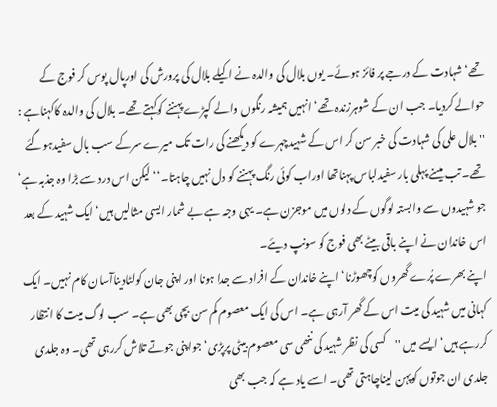تھے‘ شہادت کے درجے پر فائز ہوئے۔ یوں بلال کی والدہ نے اکیلے بلال کی پرورش کی اورپال پوس کر فوج کے حوالے کردیا۔ جب ان کے شوہرزندہ تھے‘ انہیں ہمیشہ رنگوں والے کپڑے پہننے کوکہتے تھے۔ بلال کی والدہ کاکہناہے : ''بلال علی کی شہادت کی خبر سن کر اس کے شہیدچہرے کو دیکھنے کی رات تک میرے سرکے سب بال سفیدہوگئے تھے۔ تب میںنے پہلی بار سفیدلباس پہناتھا اوراب کوئی رنگ پہننے کو دل نہیں چاہتا۔‘‘ لیکن اس درد سے بڑا وہ جذبہ ہے‘ جو شہیدوں سے وابستہ لوگوں کے دلوں میں موجزن ہے۔ یہی وجہ ہے بے شمار ایسی مثالیں ہیں‘ ایک شہید کے بعد اس خاندان نے اپنے باقی بیٹے بھی فوج کو سونپ دیئے۔
اپنے بھرے پُرے گھروں کوچھوڑنا‘ اپنے خاندان کے افراد سے جدا ہونا اور اپنی جان کولٹادیناآسان کام نہیں۔ ایک کہانی میں شہید کی میت اس کے گھر آرہی ہے۔ اس کی ایک معصوم کم سن بچی بھی ہے۔ سب لوگ میت کا انتظار کررہے ہیں‘ ایسے میں ''کسی کی نظر شہید کی ننھی سی معصوم بیٹی پرپڑی‘ جواپنی جوتے تلاش کررہی تھی۔ وہ جلدی جلدی ان جوتوں کوپہن لیناچاہتی تھی۔ اسے یاد ہے کہ جب بھی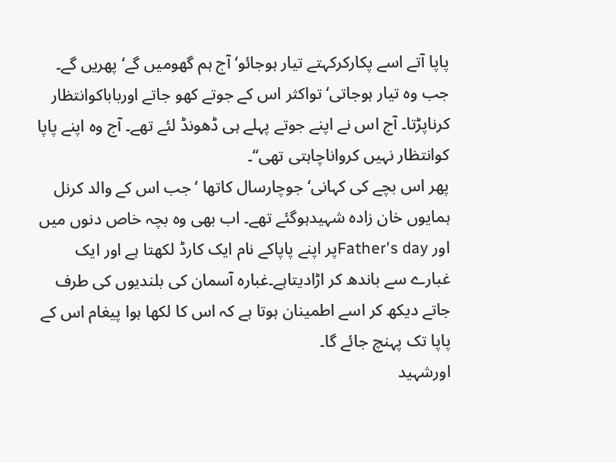پاپا آتے اسے پکارکرکہتے تیار ہوجائو‘ آج ہم گھومیں گے‘ پھریں گے۔ جب وہ تیار ہوجاتی‘ تواکثر اس کے جوتے کھو جاتے اورباباکوانتظار کرناپڑتا۔ آج اس نے اپنے جوتے پہلے ہی ڈھونڈ لئے تھے۔ آج وہ اپنے پاپا کوانتظار نہیں کرواناچاہتی تھی‘‘۔
پھر اس بچے کی کہانی‘ جوچارسال کاتھا ‘جب اس کے والد کرنل ہمایوں خان زادہ شہیدہوگئے تھے۔ اب بھی وہ بچہ خاص دنوں میں اور Father's dayپر اپنے پاپاکے نام ایک کارڈ لکھتا ہے اور ایک غبارے سے باندھ کر اڑادیتاہے۔غبارہ آسمان کی بلندیوں کی طرف جاتے دیکھ کر اسے اطمینان ہوتا ہے کہ اس کا لکھا ہوا پیغام اس کے پاپا تک پہنچ جائے گا۔
اورشہید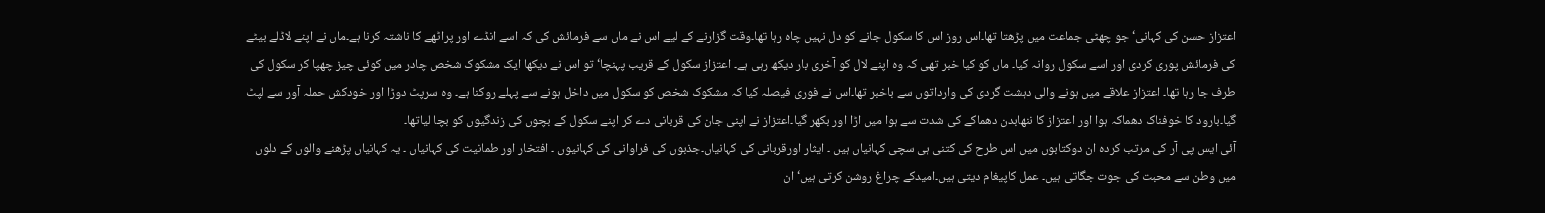اعتزاز حسن کی کہانی‘ جو چھٹی جماعت میں پڑھتا تھا۔اس روز اس کا سکول جانے کو دل نہیں چاہ رہا تھا۔وقت گزارنے کے لیے اس نے ماں سے فرمائش کی کہ اسے انڈے اور پراٹھے کا ناشتہ کرنا ہے۔ماں نے اپنے لاڈلے بیٹے کی فرمائش پوری کردی اور اسے سکول روانہ کیا۔ ماں کو کیا خبر تھی کہ وہ اپنے لال کو آخری بار دیکھ رہی ہے۔ اعتزاز سکول کے قریب پہنچا‘ تو اس نے دیکھا ایک مشکوک شخص چادر میں کوئی چیز چھپا کر سکول کی طرف جا رہا تھا۔ اعتزاز علاقے میں ہونے والی دہشت گردی کی وارداتوں سے باخبر تھا۔اس نے فوری فیصلہ کیا کہ مشکوک شخص کو سکول میں داخل ہونے سے پہلے روکنا ہے۔ وہ سرپٹ دوڑا اور خودکش حملہ آور سے لپٹ گیا۔بارود کا خوفناک دھماکہ ہوا اور اعتزاز کا ننھابدن دھماکے کی شدت سے ہوا میں اڑا اور بکھر گیا۔اعتزاز نے اپنی جان کی قربانی دے کر اپنے سکول کے بچوں کی زندگیوں کو بچا لیاتھا۔
آئی ایس پی آر کی مرتب کردہ ان دوکتابوں میں اس طرح کی کتنی ہی سچی کہانیاں ہیں ۔ ایثار اورقربانی کی کہانیاں۔جذبوں کی فراوانی کی کہانیوں ۔ افتخار اور طمانیت کی کہانیاں ۔ یہ کہانیاں پڑھنے والوں کے دلوں میں وطن سے محبت کی جوت جگاتی ہیں۔ عمل کاپیغام دیتی ہیں۔امیدکے چراغ روشن کرتی ہیں‘ ان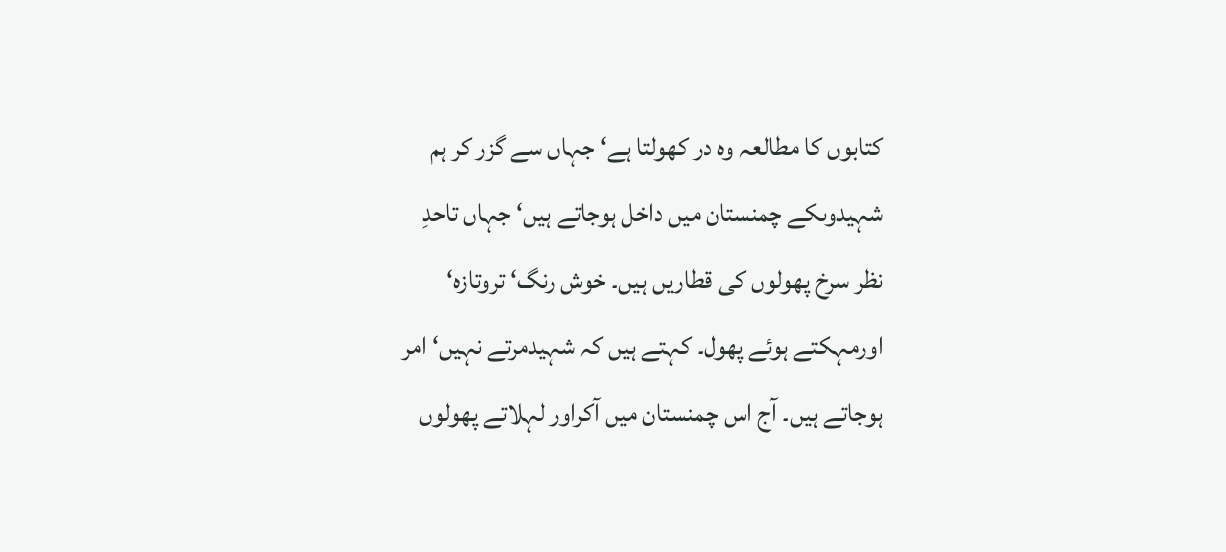کتابوں کا مطالعہ وہ در کھولتا ہے‘ جہاں سے گزر کر ہم شہیدوںکے چمنستان میں داخل ہوجاتے ہیں‘ جہاں تاحدِ نظر سرخ پھولوں کی قطاریں ہیں۔ خوش رنگ‘ تروتازہ‘ اورمہکتے ہوئے پھول۔ کہتے ہیں کہ شہیدمرتے نہیں‘ امر ہوجاتے ہیں۔ آج اس چمنستان میں آکراور لہلاتے پھولوں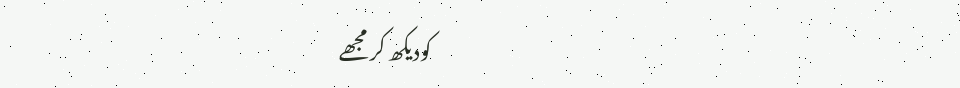کودیکھ کر مجھے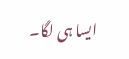ایسا ہی لگا۔